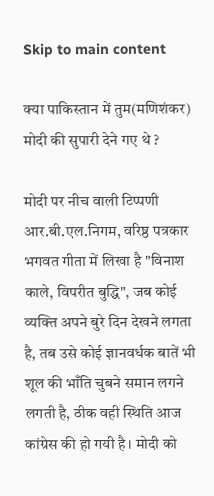Skip to main content

क्या पाकिस्तान में तुम(मणिशंकर) मोदी की सुपारी देने गए थे ?

मोदी पर नीच वाली टिप्पणी
आर.बी.एल.निगम, वरिष्ठ पत्रकार
भगवत गीता में लिखा है "विनाश काले, विपरीत बुद्धि", जब कोई व्यक्ति अपने बुरे दिन देखने लगता है, तब उसे कोई ज्ञानवर्धक बातें भी शूल की भाँति चुबने समान लगने लगती है, ठीक वही स्थिति आज कांग्रेस की हो गयी है। मोदी को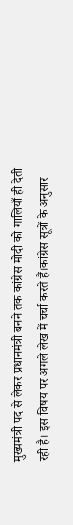मुख्यमंत्री पद से लेकर प्रधानमंत्री बनने तक कांग्रेस मोदी को गालियाँ ही देती रही है। इस विषय पर अगले लेख में चर्चा करते हैं।कांग्रेस सूत्रों के अनुसार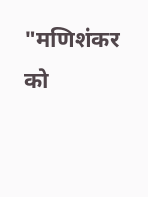"मणिशंकर को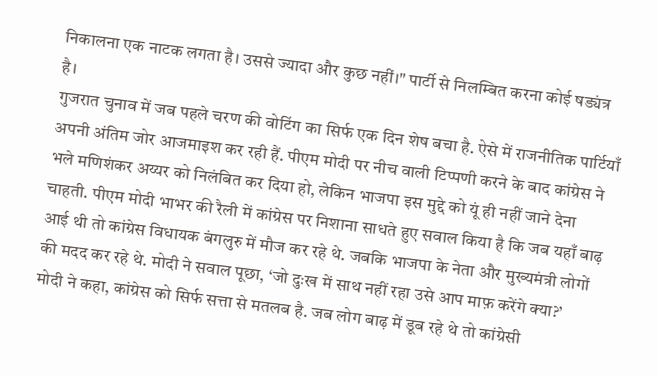निकालना एक नाटक लगता है। उससे ज्यादा और कुछ नहीं।" पार्टी से निलम्बित करना कोई षड्यंत्र है।
गुजरात चुनाव में जब पहले चरण की वोटिंग का सिर्फ एक दिन शेष बचा है. ऐसे में राजनीतिक पार्टियाँ अपनी अंतिम जोर आजमाइश कर रही हैं. पीएम मोदी पर नीच वाली टिप्पणी करने के बाद कांग्रेस ने भले मणिशंकर अय्यर को निलंबित कर दिया हो, लेकिन भाजपा इस मुद्दे को यूं ही नहीं जाने देना चाहती. पीएम मोदी भाभर की रैली में कांग्रेस पर निशाना साधते हुए सवाल किया है कि जब यहाँ बाढ़ आई थी तो कांग्रेस विधायक बंगलुरु में मौज कर रहे थे. जबकि भाजपा के नेता और मुख्यमंत्री लोगों की मदद कर रहे थे. मोदी ने सवाल पूछा, ‘जो दुःख में साथ नहीं रहा उसे आप माफ़ करेंगे क्या?’
मोदी ने कहा, कांग्रेस को सिर्फ सत्ता से मतलब है. जब लोग बाढ़ में डूब रहे थे तो कांग्रेसी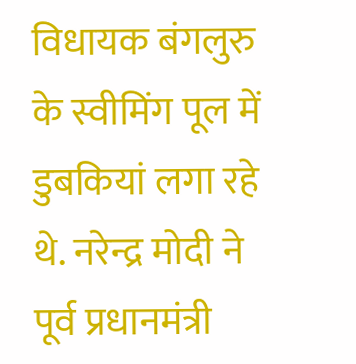विधायक बंगलुरु के स्वीमिंग पूल में डुबकियां लगा रहे थे. नरेन्द्र मोदी ने पूर्व प्रधानमंत्री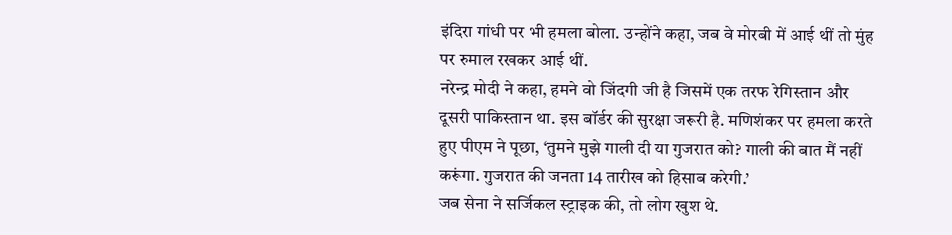इंदिरा गांधी पर भी हमला बोला. उन्होंने कहा, जब वे मोरबी में आई थीं तो मुंह पर रुमाल रखकर आई थीं.
नरेन्द्र मोदी ने कहा, हमने वो जिंदगी जी है जिसमें एक तरफ रेगिस्तान और दूसरी पाकिस्तान था. इस बॉर्डर की सुरक्षा जरूरी है. मणिशंकर पर हमला करते हुए पीएम ने पूछा, ‘तुमने मुझे गाली दी या गुजरात को? गाली की बात मैं नहीं करूंगा. गुजरात की जनता 14 तारीख को हिसाब करेगी.’
जब सेना ने सर्जिकल स्ट्राइक की, तो लोग खुश थे.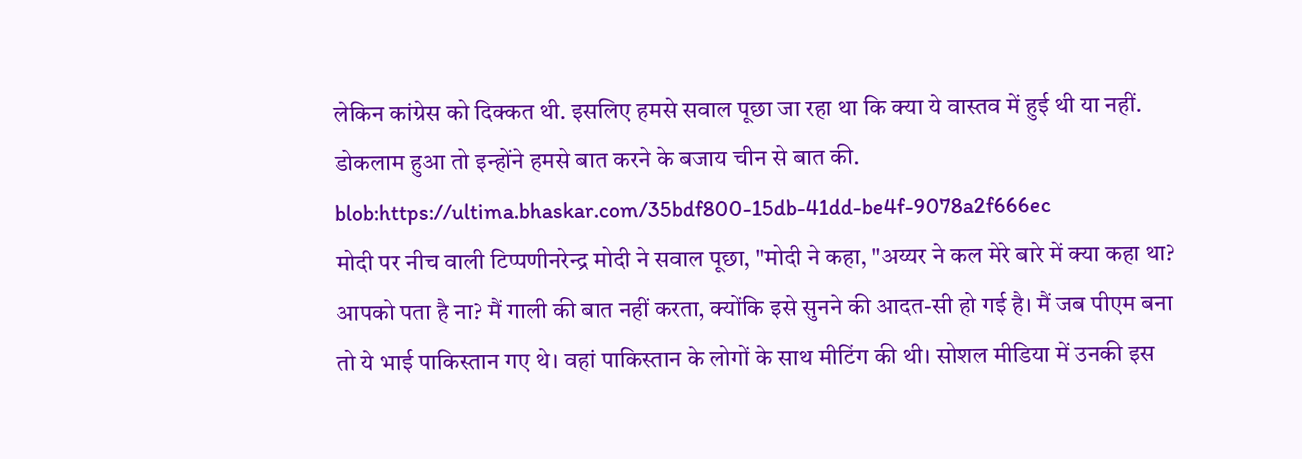लेकिन कांग्रेस को दिक्कत थी. इसलिए हमसे सवाल पूछा जा रहा था कि क्या ये वास्तव में हुई थी या नहीं. डोकलाम हुआ तो इन्होंने हमसे बात करने के बजाय चीन से बात की.
blob:https://ultima.bhaskar.com/35bdf800-15db-41dd-be4f-9078a2f666ec
मोदी पर नीच वाली टिप्पणीनरेन्द्र मोदी ने सवाल पूछा, "मोदी ने कहा, "अय्यर ने कल मेरे बारे में क्या कहा था? आपको पता है ना? मैं गाली की बात नहीं करता, क्योंकि इसे सुनने की आदत-सी हो गई है। मैं जब पीएम बना तो ये भाई पाकिस्तान गए थे। वहां पाकिस्तान के लोगों के साथ मीटिंग की थी। सोशल मीडिया में उनकी इस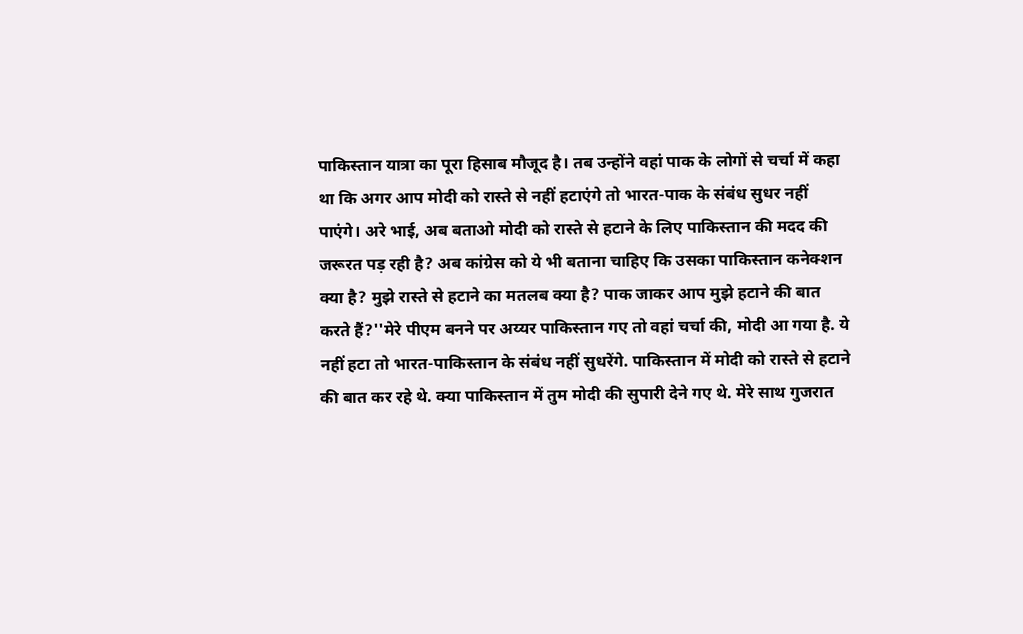पाकिस्तान यात्रा का पूरा हिसाब मौजूद है। तब उन्होंने वहां पाक के लोगों से चर्चा में कहा था कि अगर आप मोदी को रास्ते से नहीं हटाएंगे तो भारत-पाक के संबंध सुधर नहीं पाएंगे। अरे भाई, अब बताओ मोदी को रास्ते से हटाने के लिए पाकिस्तान की मदद की जरूरत पड़ रही है? अब कांग्रेस को ये भी बताना चाहिए कि उसका पाकिस्तान कनेक्शन क्या है? मुझे रास्ते से हटाने का मतलब क्या है? पाक जाकर आप मुझे हटाने की बात करते हैं?''मेरे पीएम बनने पर अय्यर पाकिस्तान गए तो वहां चर्चा की, मोदी आ गया है. ये नहीं हटा तो भारत-पाकिस्तान के संबंध नहीं सुधरेंगे. पाकिस्तान में मोदी को रास्ते से हटाने की बात कर रहे थे. क्या पाकिस्तान में तुम मोदी की सुपारी देने गए थे. मेरे साथ गुजरात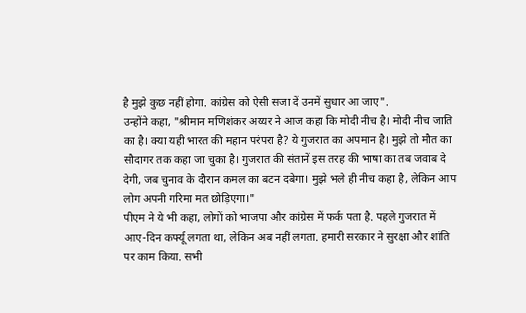है मुझे कुछ नहीं होगा. कांग्रेस को ऐसी सजा दें उनमें सुधार आ जाए".
उन्होंने कहा, "श्रीमान मणिशंकर अय्यर ने आज कहा कि मोदी नीच है। मोदी नीच जाति का है। क्या यही भारत की महान परंपरा है? ये गुजरात का अपमान है। मुझे तो मौत का सौदागर तक कहा जा चुका है। गुजरात की संतानें इस तरह की भाषा का तब जवाब दे देगी, जब चुनाव के दौरान कमल का बटन दबेगा। मुझे भले ही नीच कहा है, लेकिन आप लोग अपनी गरिमा मत छोड़िएगा।"
पीएम ने ये भी कहा, लोगों को भाजपा और कांग्रेस में फर्क पता है. पहले गुजरात में आए-दिन कर्फ्यू लगता था, लेकिन अब नहीं लगता. हमारी सरकार ने सुरक्षा और शांति पर काम किया. सभी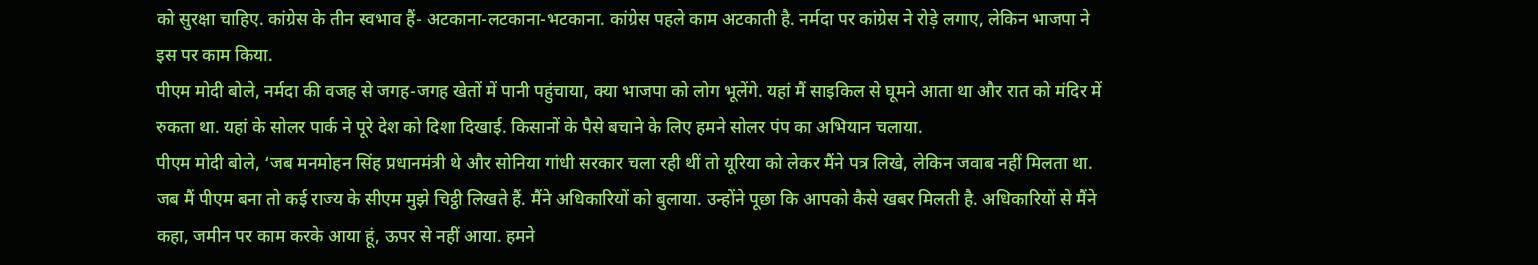को सुरक्षा चाहिए. कांग्रेस के तीन स्वभाव हैं- अटकाना-लटकाना-भटकाना. कांग्रेस पहले काम अटकाती है. नर्मदा पर कांग्रेस ने रोड़े लगाए, लेकिन भाजपा ने इस पर काम किया.
पीएम मोदी बोले, नर्मदा की वजह से जगह-जगह खेतों में पानी पहुंचाया, क्या भाजपा को लोग भूलेंगे. यहां मैं साइकिल से घूमने आता था और रात को मंदिर में रुकता था. यहां के सोलर पार्क ने पूरे देश को दिशा दिखाई. किसानों के पैसे बचाने के लिए हमने सोलर पंप का अभियान चलाया.
पीएम मोदी बोले, ‘जब मनमोहन सिंह प्रधानमंत्री थे और सोनिया गांधी सरकार चला रही थीं तो यूरिया को लेकर मैंने पत्र लिखे, लेकिन जवाब नहीं मिलता था. जब मैं पीएम बना तो कई राज्य के सीएम मुझे चिट्ठी लिखते हैं. मैंने अधिकारियों को बुलाया. उन्होंने पूछा कि आपको कैसे खबर मिलती है. अधिकारियों से मैंने कहा, जमीन पर काम करके आया हूं, ऊपर से नहीं आया. हमने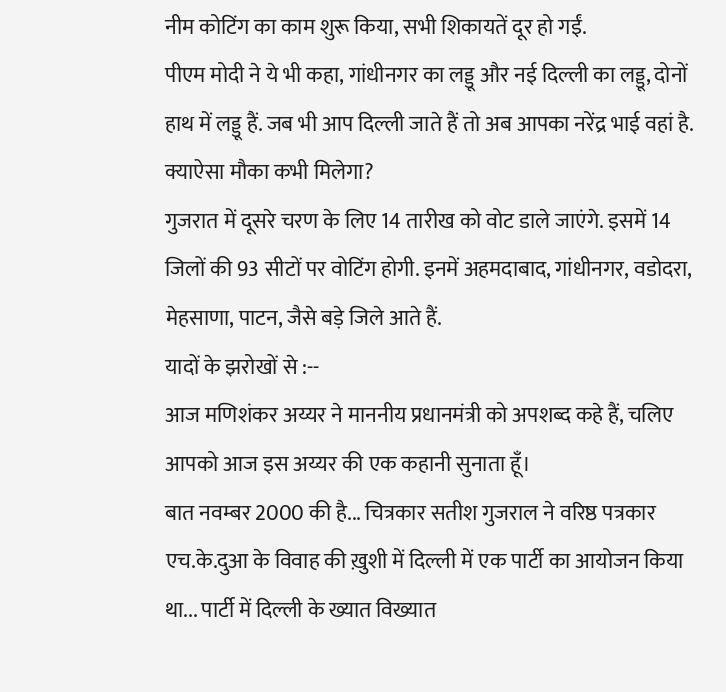नीम कोटिंग का काम शुरू किया, सभी शिकायतें दूर हो गईं.
पीएम मोदी ने ये भी कहा, गांधीनगर का लड्डू और नई दिल्ली का लड्डू, दोनों हाथ में लड्डू हैं. जब भी आप दिल्ली जाते हैं तो अब आपका नरेंद्र भाई वहां है. क्याऐसा मौका कभी मिलेगा?
गुजरात में दूसरे चरण के लिए 14 तारीख को वोट डाले जाएंगे. इसमें 14 जिलों की 93 सीटों पर वोटिंग होगी. इनमें अहमदाबाद, गांधीनगर, वडोदरा, मेहसाणा, पाटन, जैसे बड़े जिले आते हैं.
यादों के झरोखों से :--
आज मणिशंकर अय्यर ने माननीय प्रधानमंत्री को अपशब्द कहे हैं, चलिए आपको आज इस अय्यर की एक कहानी सुनाता हूँ।
बात नवम्बर 2000 की है... चित्रकार सतीश गुजराल ने वरिष्ठ पत्रकार एच.के.दुआ के विवाह की ख़ुशी में दिल्ली में एक पार्टी का आयोजन किया था... पार्टी में दिल्ली के ख्यात विख्यात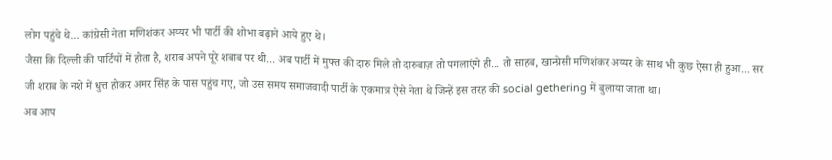लोग पहुंचे थे... कांग्रेसी नेता मणिशंकर अय्यर भी पार्टी की शोभा बढ़ाने आये हुए थे।
जैसा कि दिल्ली की पार्टियों में होता है, शराब अपने पूरे शबाब पर थी... अब पार्टी में मुफ्त की दारु मिले तो दारुबाज़ तो पगलाएंगे ही... तो साहब, खान्ग्रेसी मणिशंकर अय्यर के साथ भी कुछ ऐसा ही हुआ... सर जी शराब के नशे में धुत्त होकर अमर सिंह के पास पहुंच गए, जो उस समय समाजवादी पार्टी के एकमात्र ऐसे नेता थे जिन्हें इस तरह की social gethering में बुलाया जाता था।
अब आप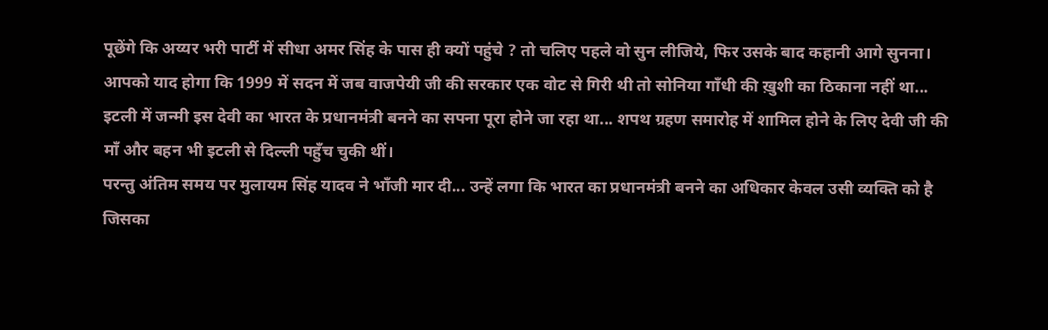पूछेंगे कि अय्यर भरी पार्टी में सीधा अमर सिंह के पास ही क्यों पहुंचे ? तो चलिए पहले वो सुन लीजिये, फिर उसके बाद कहानी आगे सुनना।
आपको याद होगा कि 1999 में सदन में जब वाजपेयी जी की सरकार एक वोट से गिरी थी तो सोनिया गाँधी की ख़ुशी का ठिकाना नहीं था... इटली में जन्मी इस देवी का भारत के प्रधानमंत्री बनने का सपना पूरा होने जा रहा था... शपथ ग्रहण समारोह में शामिल होने के लिए देवी जी की माँ और बहन भी इटली से दिल्ली पहुँच चुकी थीं।
परन्तु अंतिम समय पर मुलायम सिंह यादव ने भाँजी मार दी... उन्हें लगा कि भारत का प्रधानमंत्री बनने का अधिकार केवल उसी व्यक्ति को है जिसका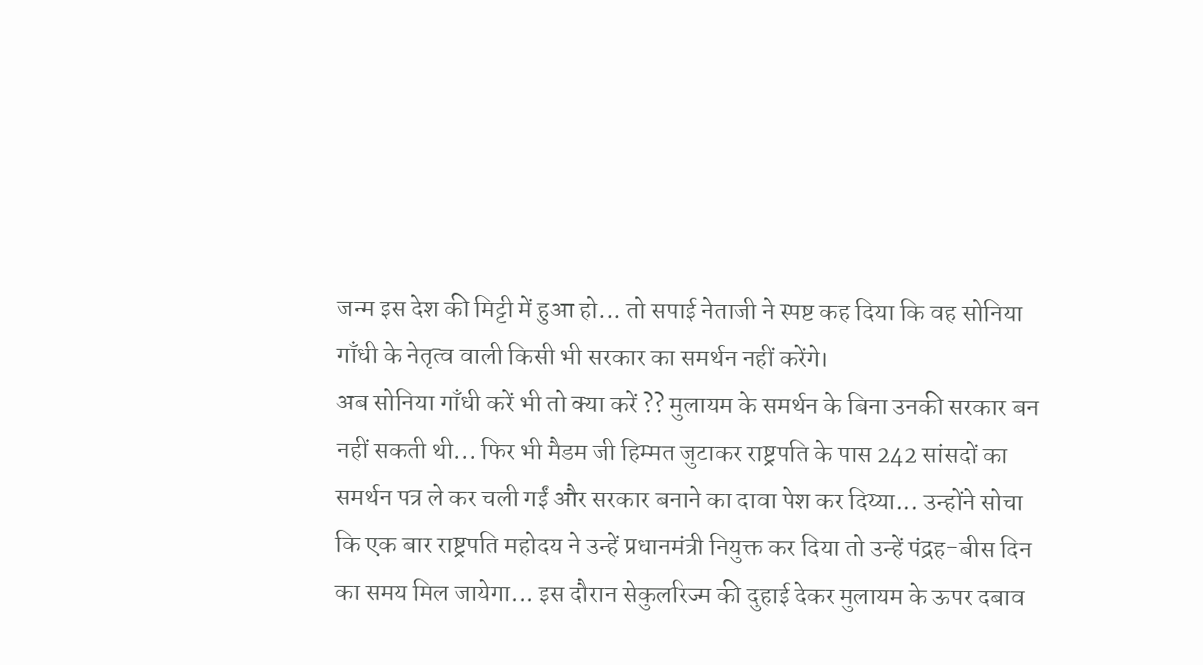जन्म इस देश की मिट्टी में हुआ हो... तो सपाई नेताजी ने स्पष्ट कह दिया कि वह सोनिया गाँधी के नेतृत्व वाली किसी भी सरकार का समर्थन नहीं करेंगे।
अब सोनिया गाँधी करें भी तो क्या करें ?? मुलायम के समर्थन के बिना उनकी सरकार बन नहीं सकती थी... फिर भी मैडम जी हिम्मत जुटाकर राष्ट्रपति के पास 242 सांसदों का समर्थन पत्र ले कर चली गईं और सरकार बनाने का दावा पेश कर दिय्या... उन्होंने सोचा कि एक बार राष्ट्रपति महोदय ने उन्हें प्रधानमंत्री नियुक्त कर दिया तो उन्हें पंद्रह-बीस दिन का समय मिल जायेगा... इस दौरान सेकुलरिज्म की दुहाई देकर मुलायम के ऊपर दबाव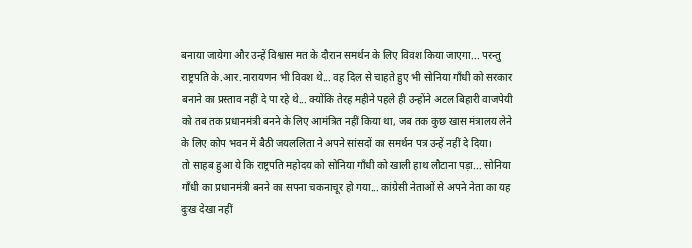बनाया जायेगा और उन्हें विश्वास मत के दौरान समर्थन के लिए विवश किया जाएगा... परन्तु राष्ट्रपति के.आर.नारायणन भी विवश थे... वह दिल से चाहते हुए भी सोनिया गाँधी को सरकार बनाने का प्रस्ताव नहीं दे पा रहे थे... क्योंकि तेरह महीने पहले ही उन्होंने अटल बिहारी वाजपेयी को तब तक प्रधानमंत्री बनने के लिए आमंत्रित नहीं किया था, जब तक कुछ खास मंत्रालय लेने के लिए कोप भवन में बैठी जयललिता ने अपने सांसदों का समर्थन पत्र उन्हें नहीं दे दिया।
तो साहब हुआ ये कि राष्ट्रपति महोदय को सोनिया गाँधी को खाली हाथ लौटाना पड़ा... सोनिया गाँधी का प्रधानमंत्री बनने का सपना चकनाचूर हो गया... कांग्रेसी नेताओं से अपने नेता का यह दुःख देखा नहीं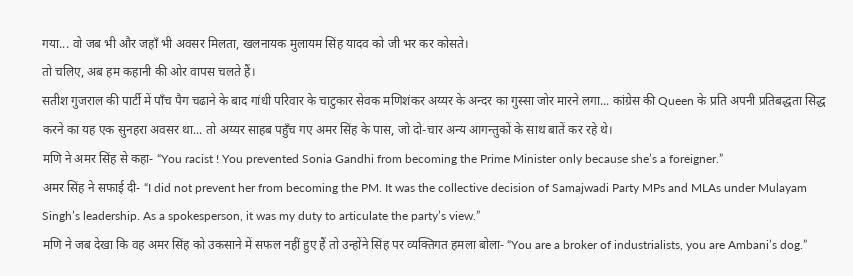गया... वो जब भी और जहाँ भी अवसर मिलता, खलनायक मुलायम सिंह यादव को जी भर कर कोसते।
तो चलिए, अब हम कहानी की ओर वापस चलते हैं।
सतीश गुजराल की पार्टी में पाँच पैग चढाने के बाद गांधी परिवार के चाटुकार सेवक मणिशंकर अय्यर के अन्दर का गुस्सा जोर मारने लगा... कांग्रेस की Queen के प्रति अपनी प्रतिबद्धता सिद्ध करने का यह एक सुनहरा अवसर था... तो अय्यर साहब पहुँच गए अमर सिंह के पास, जो दो-चार अन्य आगन्तुकों के साथ बातें कर रहे थे।
मणि ने अमर सिंह से कहा- “You racist ! You prevented Sonia Gandhi from becoming the Prime Minister only because she’s a foreigner.”
अमर सिंह ने सफाई दी- “I did not prevent her from becoming the PM. It was the collective decision of Samajwadi Party MPs and MLAs under Mulayam Singh’s leadership. As a spokesperson, it was my duty to articulate the party’s view.”
मणि ने जब देखा कि वह अमर सिंह को उकसाने में सफल नहीं हुए हैं तो उन्होंने सिंह पर व्यक्तिगत हमला बोला- “You are a broker of industrialists, you are Ambani’s dog.”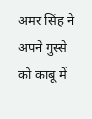अमर सिंह ने अपने गुस्से को काबू में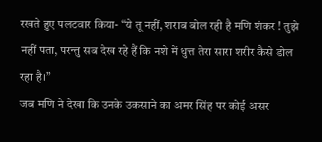रखते हुए पलटवार किया- “ये तू नहीं, शराब बोल रही है मणि शंकर ! तुझे नहीं पता, परन्तु सब देख रहे हैं कि नशे में धुत्त तेरा सारा शरीर कैसे डोल रहा है।”
जब मणि ने देखा कि उनके उकसाने का अमर सिंह पर कोई असर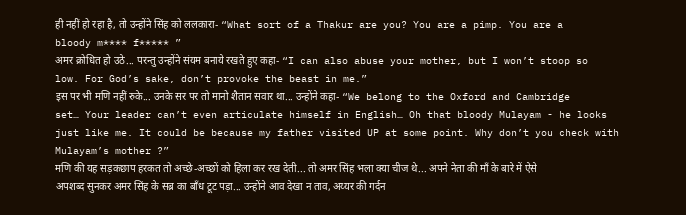ही नहीं हो रहा है, तो उन्होंने सिंह को ललकारा- “What sort of a Thakur are you? You are a pimp. You are a bloody m**** f***** ”
अमर क्रोधित हो उठे... परन्तु उन्होंने संयम बनाये रखते हुए कहा- “I can also abuse your mother, but I won’t stoop so low. For God’s sake, don’t provoke the beast in me.”
इस पर भी मणि नहीं रुके... उनके सर पर तो मानो शैतान सवार था... उन्होंने कहा- “We belong to the Oxford and Cambridge set… Your leader can’t even articulate himself in English… Oh that bloody Mulayam - he looks just like me. It could be because my father visited UP at some point. Why don’t you check with Mulayam’s mother ?”
मणि की यह सड़कछाप हरकत तो अच्छे-अच्छों को हिला कर रख देती... तो अमर सिंह भला क्या चीज थे... अपने नेता की माँ के बारे में ऐसे अपशब्द सुनकर अमर सिंह के सब्र का बाँध टूट पड़ा... उन्होंने आव देखा न ताव, अय्यर की गर्दन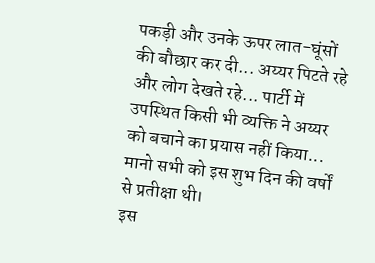पकड़ी और उनके ऊपर लात-घूंसों की बौछार कर दी... अय्यर पिटते रहे और लोग देखते रहे... पार्टी में उपस्थित किसी भी व्यक्ति ने अय्यर को बचाने का प्रयास नहीं किया... मानो सभी को इस शुभ दिन की वर्षों से प्रतीक्षा थी।
इस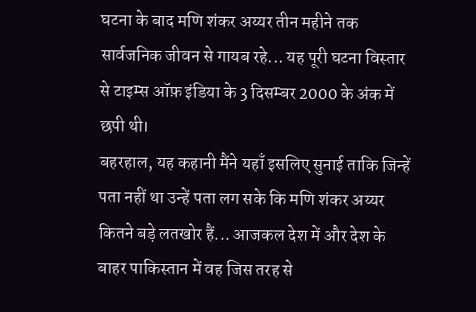घटना के बाद मणि शंकर अय्यर तीन महीने तक सार्वजनिक जीवन से गायब रहे... यह पूरी घटना विस्तार से टाइम्स ऑफ़ इंडिया के 3 दिसम्बर 2000 के अंक में छपी थी।
बहरहाल, यह कहानी मैंने यहाँ इसलिए सुनाई ताकि जिन्हें पता नहीं था उन्हें पता लग सके कि मणि शंकर अय्यर कितने बड़े लतखोर हैं... आजकल देश में और देश के बाहर पाकिस्तान में वह जिस तरह से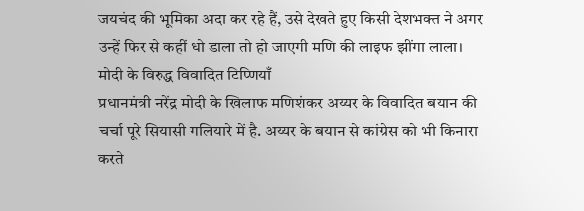जयचंद की भूमिका अदा कर रहे हैं, उसे देखते हुए किसी देशभक्त ने अगर उन्हें फिर से कहीं धो डाला तो हो जाएगी मणि की लाइफ झींगा लाला।
मोदी के विरुद्ध विवादित टिप्णियाँ
प्रधानमंत्री नरेंद्र मोदी के खिलाफ मणिशंकर अय्यर के विवादित बयान की चर्चा पूरे सियासी गलियारे में है. अय्यर के बयान से कांग्रेस को भी किनारा करते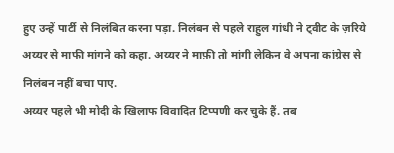हुए उन्हें पार्टी से निलंबित करना पड़ा. निलंबन से पहले राहुल गांधी ने ट्वीट के ज़रिये अय्यर से माफी मांगने को कहा. अय्यर ने माफ़ी तो मांगी लेकिन वे अपना कांग्रेस से निलंबन नहीं बचा पाए.
अय्यर पहले भी मोदी के खिलाफ विवादित टिप्पणी कर चुके हैं. तब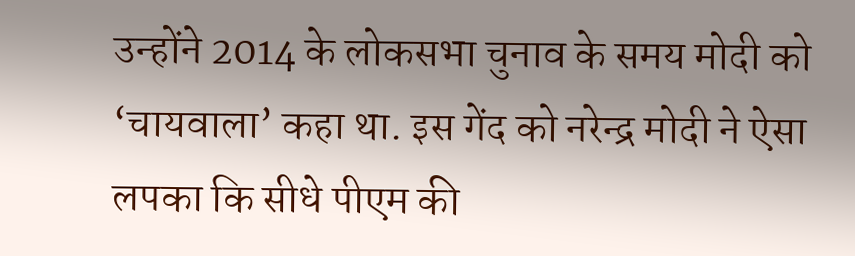उन्होंने 2014 के लोकसभा चुनाव के समय मोदी को ‘चायवाला’ कहा था. इस गेंद को नरेन्द्र मोदी ने ऐसा लपका कि सीधे पीएम की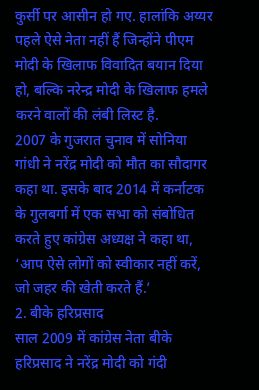कुर्सी पर आसीन हो गए. हालांकि अय्यर पहले ऐसे नेता नहीं हैं जिन्होंने पीएम मोदी के खिलाफ विवादित बयान दिया हो, बल्कि नरेन्द्र मोदी के खिलाफ हमले करने वालों की लंबी लिस्ट है.
2007 के गुजरात चुनाव में सोनिया गांधी ने नरेंद्र मोदी को मौत का सौदागर कहा था. इसके बाद 2014 में कर्नाटक के गुलबर्गा में एक सभा को संबोधित करते हुए कांग्रेस अध्यक्ष ने कहा था, ‘आप ऐसे लोगों को स्वीकार नहीं करें, जो जहर की खेती करते हैं.’
2. बीके हरिप्रसाद
साल 2009 में कांग्रेस नेता बीके हरिप्रसाद ने नरेंद्र मोदी को गंदी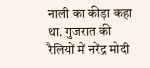नाली का कीड़ा कहा था. गुजरात की रैलियों में नरेंद्र मोदी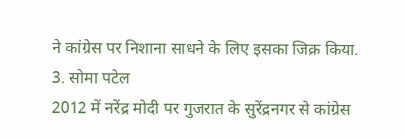ने कांग्रेस पर निशाना साधने के लिए इसका जिक्र किया.
3. सोमा पटेल
2012 में नरेंद्र मोदी पर गुजरात के सुरेंद्रनगर से कांग्रेस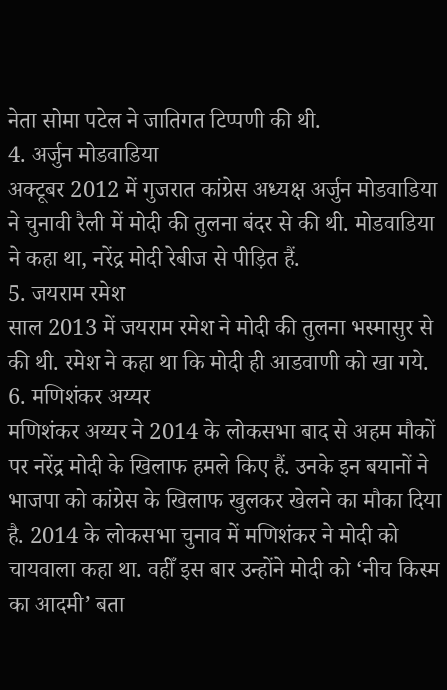नेता सोमा पटेल ने जातिगत टिप्पणी की थी.
4. अर्जुन मोडवाडिया
अक्टूबर 2012 में गुजरात कांग्रेस अध्यक्ष अर्जुन मोडवाडिया ने चुनावी रैली में मोदी की तुलना बंदर से की थी. मोडवाडिया ने कहा था, नरेंद्र मोदी रेबीज से पीड़ित हैं.
5. जयराम रमेश
साल 2013 में जयराम रमेश ने मोदी की तुलना भस्मासुर से की थी. रमेश ने कहा था कि मोदी ही आडवाणी को खा गये.
6. मणिशंकर अय्यर
मणिशंकर अय्यर ने 2014 के लोकसभा बाद से अहम मौकों पर नरेंद्र मोदी के खिलाफ हमले किए हैं. उनके इन बयानों ने भाजपा को कांग्रेस के खिलाफ खुलकर खेलने का मौका दिया है. 2014 के लोकसभा चुनाव में मणिशंकर ने मोदी को चायवाला कहा था. वहीँ इस बार उन्होंने मोदी को ‘नीच किस्म का आदमी’ बता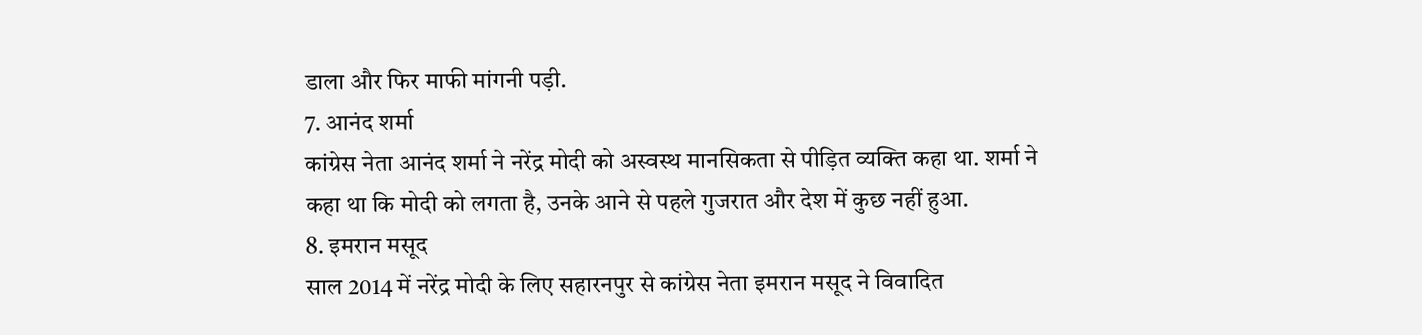डाला और फिर माफी मांगनी पड़ी.
7. आनंद शर्मा
कांग्रेस नेता आनंद शर्मा ने नरेंद्र मोदी को अस्वस्थ मानसिकता से पीड़ित व्यक्ति कहा था. शर्मा ने कहा था कि मोदी को लगता है, उनके आने से पहले गुजरात और देश में कुछ नहीं हुआ.
8. इमरान मसूद
साल 2014 में नरेंद्र मोदी के लिए सहारनपुर से कांग्रेस नेता इमरान मसूद ने विवादित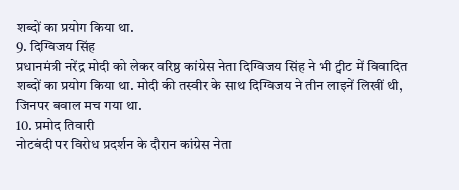शब्दों का प्रयोग किया था.
9. दिग्विजय सिंह
प्रधानमंत्री नरेंद्र मोदी को लेकर वरिष्ठ कांग्रेस नेता दिग्विजय सिंह ने भी ट्वीट में विवादित शब्दों का प्रयोग किया था. मोदी की तस्वीर के साथ दिग्विजय ने तीन लाइनें लिखीं थी, जिनपर बवाल मच गया था.
10. प्रमोद तिवारी
नोटबंदी पर विरोध प्रदर्शन के दौरान कांग्रेस नेता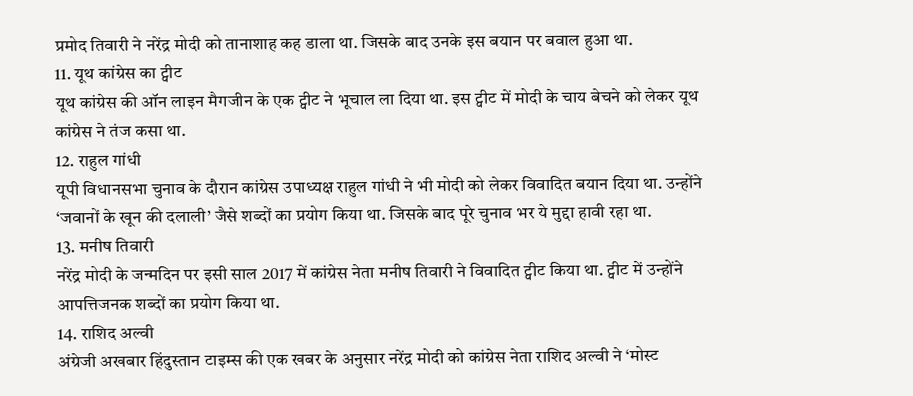प्रमोद तिवारी ने नरेंद्र मोदी को तानाशाह कह डाला था. जिसके बाद उनके इस बयान पर बवाल हुआ था.
11. यूथ कांग्रेस का ट्वीट
यूथ कांग्रेस की ऑन लाइन मैगजीन के एक ट्वीट ने भूचाल ला दिया था. इस ट्वीट में मोदी के चाय बेचने को लेकर यूथ कांग्रेस ने तंज कसा था.
12. राहुल गांधी
यूपी विधानसभा चुनाव के दौरान कांग्रेस उपाध्यक्ष राहुल गांधी ने भी मोदी को लेकर विवादित बयान दिया था. उन्होंने ‘जवानों के खून की दलाली’ जैसे शब्दों का प्रयोग किया था. जिसके बाद पूरे चुनाव भर ये मुद्दा हावी रहा था.
13. मनीष तिवारी
नरेंद्र मोदी के जन्मदिन पर इसी साल 2017 में कांग्रेस नेता मनीष तिवारी ने विवादित ट्वीट किया था. ट्वीट में उन्होंने आपत्तिजनक शब्दों का प्रयोग किया था.
14. राशिद अल्वी
अंग्रेजी अखबार हिंदुस्तान टाइम्स की एक खबर के अनुसार नरेंद्र मोदी को कांग्रेस नेता राशिद अल्वी ने ‘मोस्ट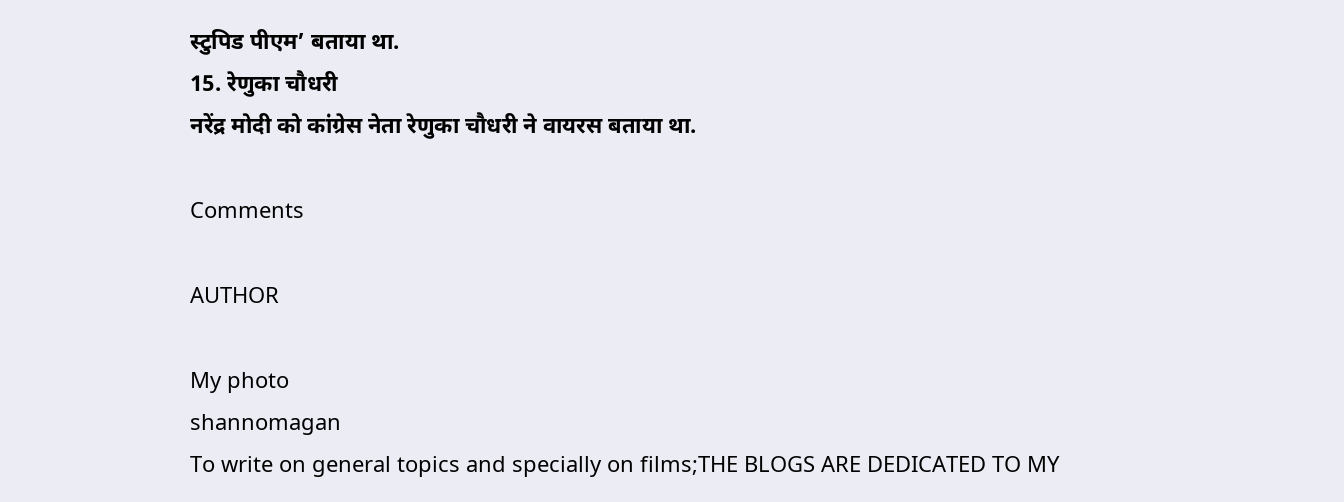स्टुपिड पीएम’ बताया था.
15. रेणुका चौधरी
नरेंद्र मोदी को कांग्रेस नेता रेणुका चौधरी ने वायरस बताया था.

Comments

AUTHOR

My photo
shannomagan
To write on general topics and specially on films;THE BLOGS ARE DEDICATED TO MY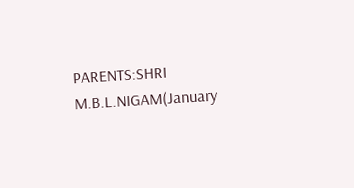PARENTS:SHRI M.B.L.NIGAM(January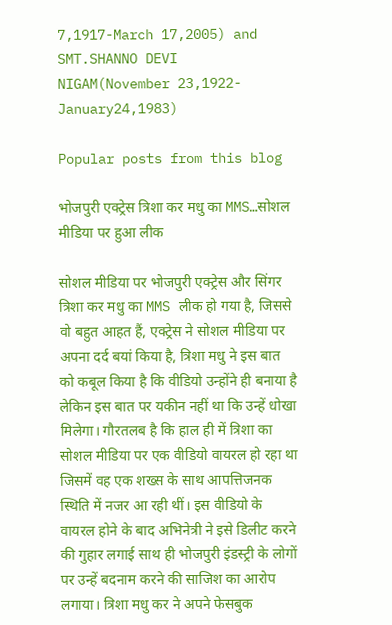7,1917-March 17,2005) and SMT.SHANNO DEVI NIGAM(November 23,1922-January24,1983)

Popular posts from this blog

भोजपुरी एक्ट्रेस त्रिशा कर मधु का MMS…सोशल मीडिया पर हुआ लीक

सोशल मीडिया पर भोजपुरी एक्ट्रेस और सिंगर त्रिशा कर मधु का MMS लीक हो गया है, जिससे वो बहुत आहत हैं, एक्ट्रेस ने सोशल मीडिया पर अपना दर्द बयां किया है, त्रिशा मधु ने इस बात को कबूल किया है कि वीडियो उन्होंने ही बनाया है लेकिन इस बात पर यकीन नहीं था कि उन्हें धोखा मिलेगा। गौरतलब है कि हाल ही में त्रिशा का सोशल मीडिया पर एक वीडियो वायरल हो रहा था जिसमें वह एक शख्स के साथ आपत्तिजनक स्थिति में नजर आ रही थीं। इस वीडियो के वायरल होने के बाद अभिनेत्री ने इसे डिलीट करने की गुहार लगाई साथ ही भोजपुरी इंडस्ट्री के लोगों पर उन्हें बदनाम करने की साजिश का आरोप लगाया। त्रिशा मधु कर ने अपने फेसबुक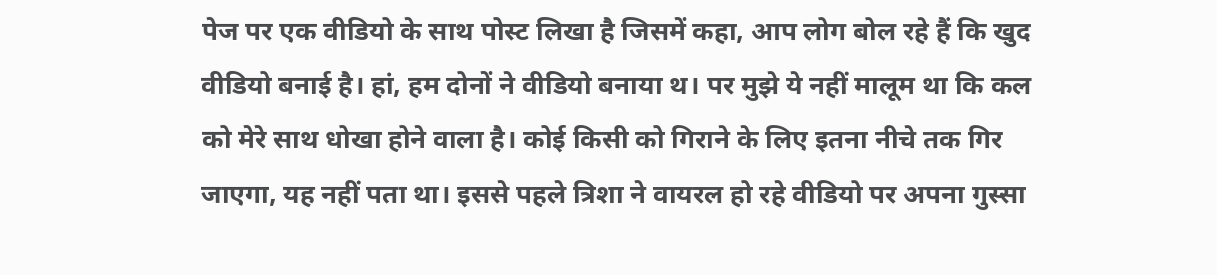पेज पर एक वीडियो के साथ पोस्ट लिखा है जिसमें कहा, आप लोग बोल रहे हैं कि खुद वीडियो बनाई है। हां, हम दोनों ने वीडियो बनाया थ। पर मुझे ये नहीं मालूम था कि कल को मेरे साथ धोखा होने वाला है। कोई किसी को गिराने के लिए इतना नीचे तक गिर जाएगा, यह नहीं पता था। इससे पहले त्रिशा ने वायरल हो रहे वीडियो पर अपना गुस्सा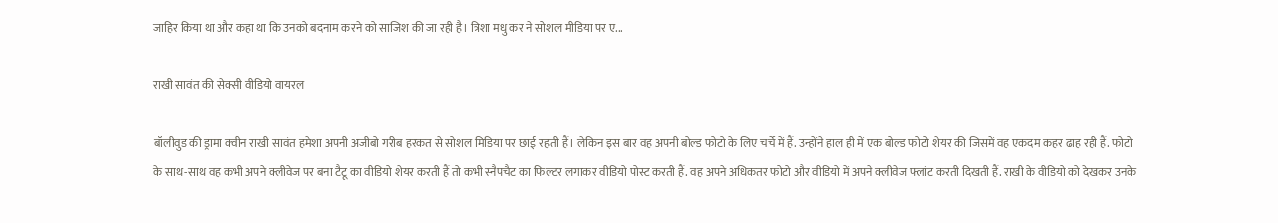जाहिर किया था और कहा था कि उनको बदनाम करने को साजिश की जा रही है। त्रिशा मधु कर ने सोशल मीडिया पर ए...

राखी सावंत की सेक्सी वीडियो वायरल

बॉलीवुड की ड्रामा क्वीन राखी सावंत हमेशा अपनी अजीबो गरीब हरकत से सोशल मिडिया पर छाई रहती हैं। लेकिन इस बार वह अपनी बोल्ड फोटो के लिए चर्चे में हैं. उन्होंने हाल ही में एक बोल्ड फोटो शेयर की जिसमें वह एकदम कहर ढाह रही हैं. फोटो के साथ-साथ वह कभी अपने क्लीवेज पर बना टैटू का वीडियो शेयर करती हैं तो कभी स्नैपचैट का फिल्टर लगाकर वीडियो पोस्ट करती हैं. वह अपने अधिकतर फोटो और वीडियो में अपने क्लीवेज फ्लांट करती दिखती हैं. राखी के वीडियो को देखकर उनके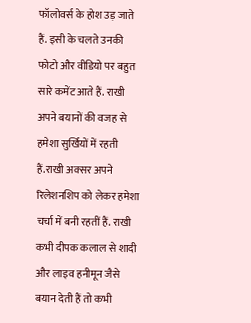फॉलोवर्स के होश उड़ जाते हैं. इसी के चलते उनकी फोटो और वीडियो पर बहुत सारे कमेंट आते हैं. राखी अपने बयानों की वजह से हमेशा सुर्खियों में रहती हैं.राखी अक्सर अपने रिलेशनशिप को लेकर हमेशा चर्चा में बनी रहतीं हैं. राखी कभी दीपक कलाल से शादी और लाइव हनीमून जैसे बयान देती हैं तो कभी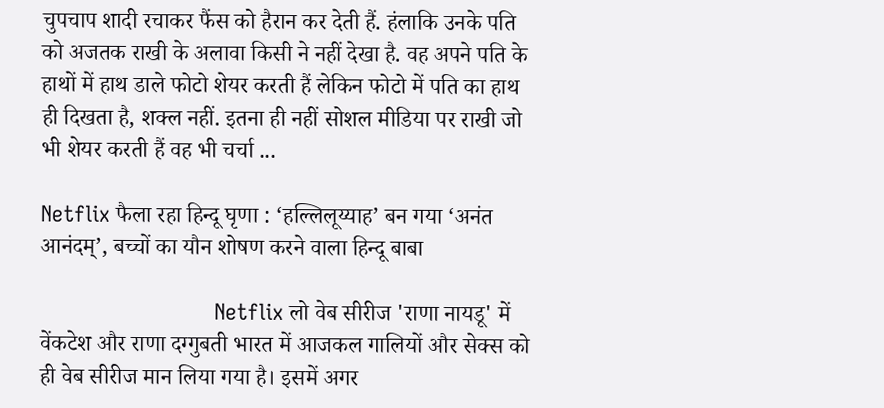चुपचाप शादी रचाकर फैंस को हैरान कर देती हैं. हंलाकि उनके पति को अजतक राखी के अलावा किसी ने नहीं देखा है. वह अपने पति के हाथों में हाथ डाले फोटो शेयर करती हैं लेकिन फोटो में पति का हाथ ही दिखता है, शक्ल नहीं. इतना ही नहीं सोशल मीडिया पर राखी जो भी शेयर करती हैं वह भी चर्चा ...

Netflix फैला रहा हिन्दू घृणा : ‘हल्लिलूय्याह’ बन गया ‘अनंत आनंदम्’, बच्चों का यौन शोषण करने वाला हिन्दू बाबा

                             Netflix लो वेब सीरीज 'राणा नायडू' में वेंकटेश और राणा दग्गुबती भारत में आजकल गालियों और सेक्स को ही वेब सीरीज मान लिया गया है। इसमें अगर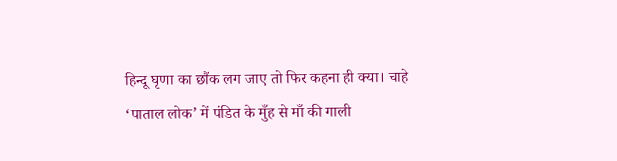हिन्दू घृणा का छौंक लग जाए तो फिर कहना ही क्या। चाहे ‘पाताल लोक’ में पंडित के मुँह से माँ की गाली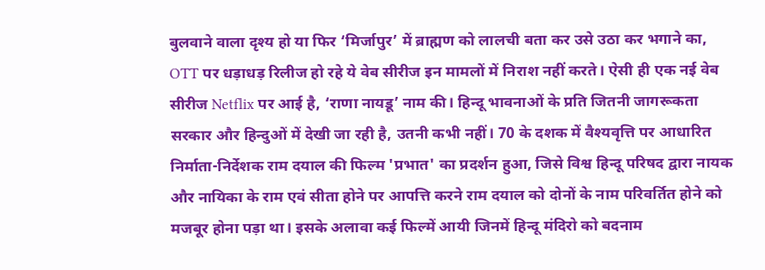बुलवाने वाला दृश्य हो या फिर ‘मिर्जापुर’ में ब्राह्मण को लालची बता कर उसे उठा कर भगाने का, OTT पर धड़ाधड़ रिलीज हो रहे ये वेब सीरीज इन मामलों में निराश नहीं करते। ऐसी ही एक नई वेब सीरीज Netflix पर आई है, ‘राणा नायडू’ नाम की। हिन्दू भावनाओं के प्रति जितनी जागरूकता सरकार और हिन्दुओं में देखी जा रही है, उतनी कभी नहीं। 70 के दशक में वैश्यवृत्ति पर आधारित निर्माता-निर्देशक राम दयाल की फिल्म 'प्रभात' का प्रदर्शन हुआ, जिसे विश्व हिन्दू परिषद द्वारा नायक और नायिका के राम एवं सीता होने पर आपत्ति करने राम दयाल को दोनों के नाम परिवर्तित होने को मजबूर होना पड़ा था। इसके अलावा कई फिल्में आयी जिनमें हिन्दू मंदिरो को बदनाम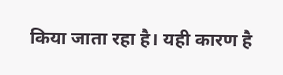किया जाता रहा है। यही कारण है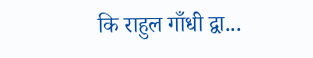कि राहुल गाँधी द्वा...